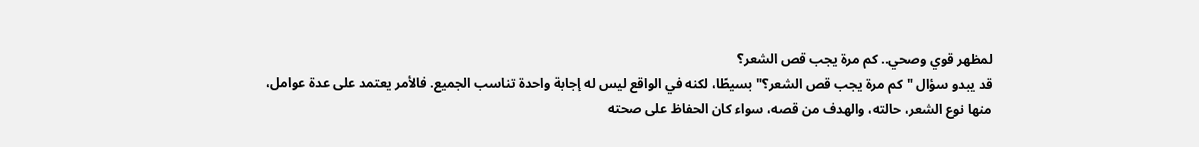لمظهر قوي وصحي.. كم مرة يجب قص الشعر؟
قد يبدو سؤال "كم مرة يجب قص الشعر؟" بسيطًا، لكنه في الواقع ليس له إجابة واحدة تناسب الجميع. فالأمر يعتمد على عدة عوامل، منها نوع الشعر، حالته، والهدف من قصه، سواء كان الحفاظ على صحته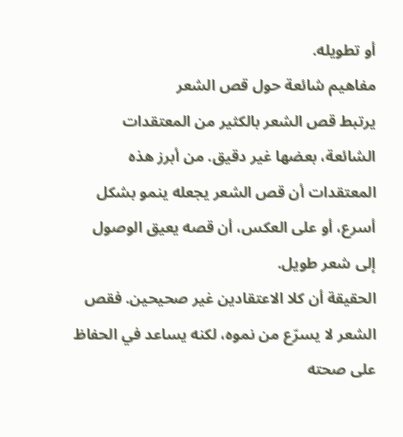أو تطويله.
مفاهيم شائعة حول قص الشعر
يرتبط قص الشعر بالكثير من المعتقدات الشائعة، بعضها غير دقيق. من أبرز هذه المعتقدات أن قص الشعر يجعله ينمو بشكل أسرع، أو على العكس، أن قصه يعيق الوصول إلى شعر طويل.
الحقيقة أن كلا الاعتقادين غير صحيحين. فقص الشعر لا يسرّع من نموه، لكنه يساعد في الحفاظ على صحته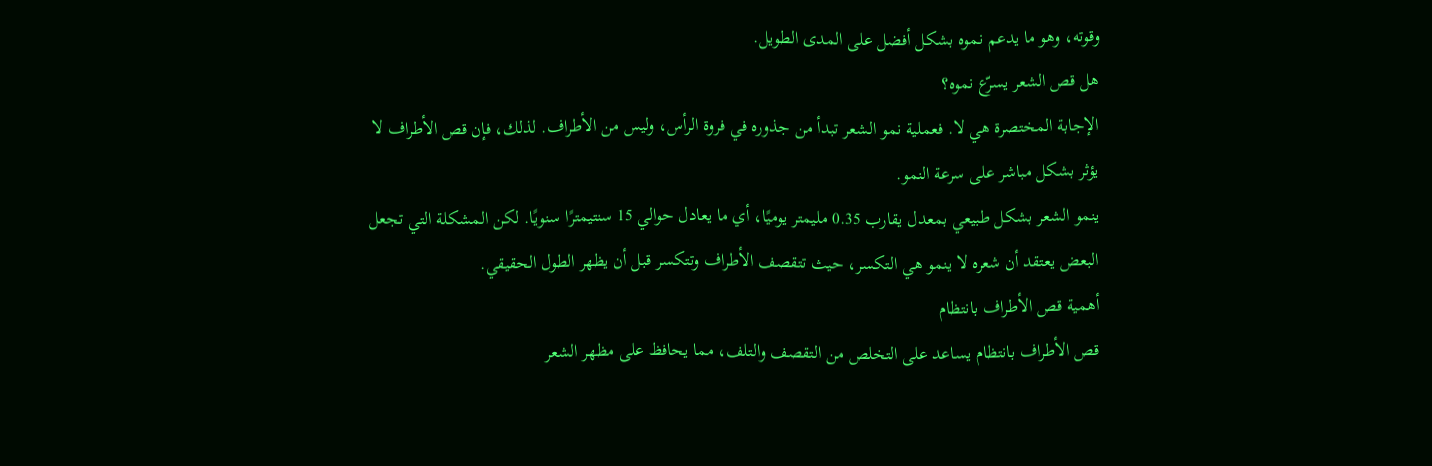وقوته، وهو ما يدعم نموه بشكل أفضل على المدى الطويل.
هل قص الشعر يسرّع نموه؟
الإجابة المختصرة هي لا. فعملية نمو الشعر تبدأ من جذوره في فروة الرأس، وليس من الأطراف. لذلك، فإن قص الأطراف لا يؤثر بشكل مباشر على سرعة النمو.
ينمو الشعر بشكل طبيعي بمعدل يقارب 0.35 مليمتر يوميًا، أي ما يعادل حوالي 15 سنتيمترًا سنويًا. لكن المشكلة التي تجعل البعض يعتقد أن شعره لا ينمو هي التكسر، حيث تتقصف الأطراف وتتكسر قبل أن يظهر الطول الحقيقي.
أهمية قص الأطراف بانتظام
قص الأطراف بانتظام يساعد على التخلص من التقصف والتلف، مما يحافظ على مظهر الشعر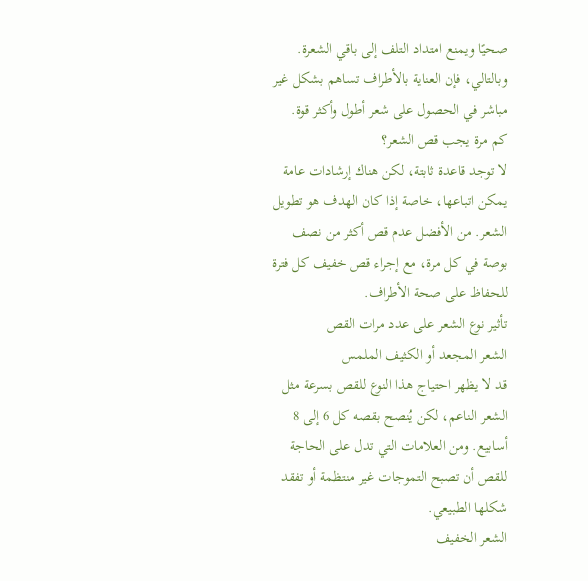صحيًا ويمنع امتداد التلف إلى باقي الشعرة. وبالتالي، فإن العناية بالأطراف تساهم بشكل غير مباشر في الحصول على شعر أطول وأكثر قوة.
كم مرة يجب قص الشعر؟
لا توجد قاعدة ثابتة، لكن هناك إرشادات عامة يمكن اتباعها، خاصة إذا كان الهدف هو تطويل الشعر. من الأفضل عدم قص أكثر من نصف بوصة في كل مرة، مع إجراء قص خفيف كل فترة للحفاظ على صحة الأطراف.
تأثير نوع الشعر على عدد مرات القص
الشعر المجعد أو الكثيف الملمس
قد لا يظهر احتياج هذا النوع للقص بسرعة مثل الشعر الناعم، لكن يُنصح بقصه كل 6 إلى 8 أسابيع. ومن العلامات التي تدل على الحاجة للقص أن تصبح التموجات غير منتظمة أو تفقد شكلها الطبيعي.
الشعر الخفيف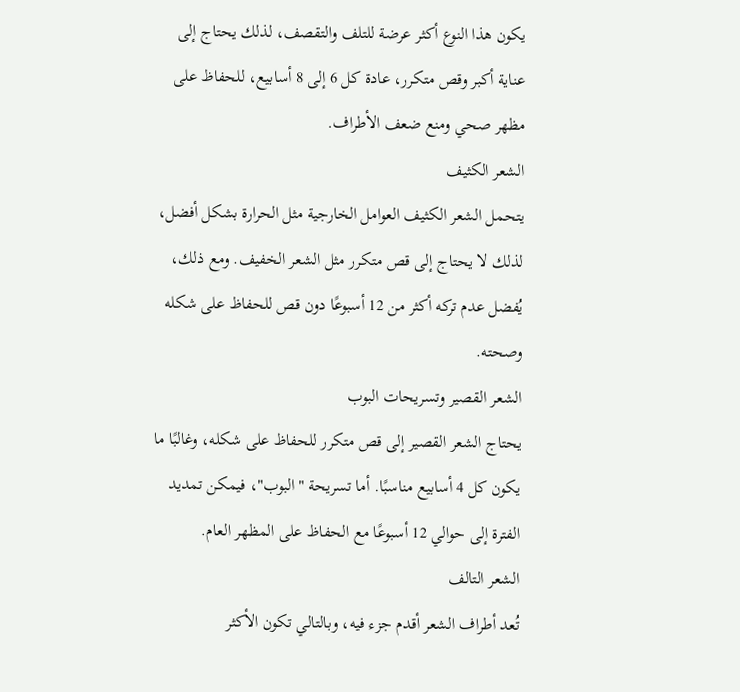يكون هذا النوع أكثر عرضة للتلف والتقصف، لذلك يحتاج إلى عناية أكبر وقص متكرر، عادة كل 6 إلى 8 أسابيع، للحفاظ على مظهر صحي ومنع ضعف الأطراف.
الشعر الكثيف
يتحمل الشعر الكثيف العوامل الخارجية مثل الحرارة بشكل أفضل، لذلك لا يحتاج إلى قص متكرر مثل الشعر الخفيف. ومع ذلك، يُفضل عدم تركه أكثر من 12 أسبوعًا دون قص للحفاظ على شكله وصحته.
الشعر القصير وتسريحات البوب
يحتاج الشعر القصير إلى قص متكرر للحفاظ على شكله، وغالبًا ما يكون كل 4 أسابيع مناسبًا. أما تسريحة "البوب"، فيمكن تمديد الفترة إلى حوالي 12 أسبوعًا مع الحفاظ على المظهر العام.
الشعر التالف
تُعد أطراف الشعر أقدم جزء فيه، وبالتالي تكون الأكثر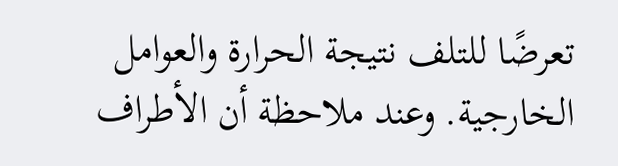تعرضًا للتلف نتيجة الحرارة والعوامل الخارجية. وعند ملاحظة أن الأطراف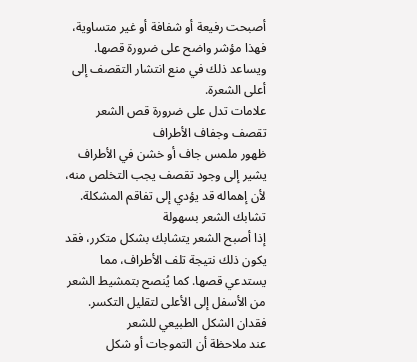أصبحت رفيعة أو شفافة أو غير متساوية، فهذا مؤشر واضح على ضرورة قصها. ويساعد ذلك في منع انتشار التقصف إلى أعلى الشعرة.
علامات تدل على ضرورة قص الشعر
تقصف وجفاف الأطراف
ظهور ملمس جاف أو خشن في الأطراف يشير إلى وجود تقصف يجب التخلص منه، لأن إهماله قد يؤدي إلى تفاقم المشكلة.
تشابك الشعر بسهولة
إذا أصبح الشعر يتشابك بشكل متكرر، فقد يكون ذلك نتيجة تلف الأطراف، مما يستدعي قصها. كما يُنصح بتمشيط الشعر من الأسفل إلى الأعلى لتقليل التكسر.
فقدان الشكل الطبيعي للشعر
عند ملاحظة أن التموجات أو شكل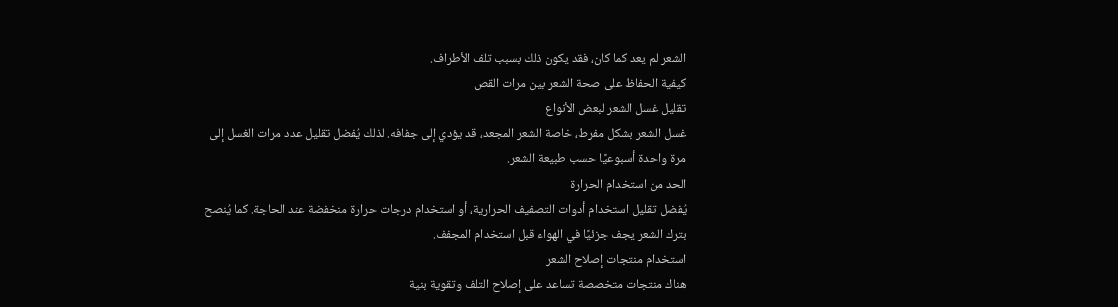الشعر لم يعد كما كان، فقد يكون ذلك بسبب تلف الأطراف.
كيفية الحفاظ على صحة الشعر بين مرات القص
تقليل غسل الشعر لبعض الأنواع
غسل الشعر بشكل مفرط، خاصة الشعر المجعد، قد يؤدي إلى جفافه. لذلك يُفضل تقليل عدد مرات الغسل إلى مرة واحدة أسبوعيًا حسب طبيعة الشعر.
الحد من استخدام الحرارة
يُفضل تقليل استخدام أدوات التصفيف الحرارية، أو استخدام درجات حرارة منخفضة عند الحاجة. كما يُنصح بترك الشعر يجف جزئيًا في الهواء قبل استخدام المجفف.
استخدام منتجات إصلاح الشعر
هناك منتجات متخصصة تساعد على إصلاح التلف وتقوية بنية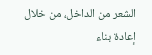الشعر من الداخل، من خلال إعادة بناء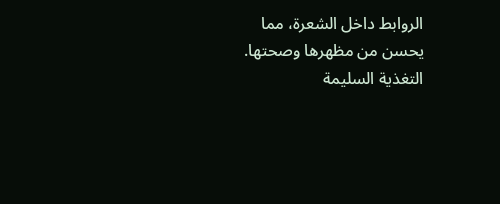الروابط داخل الشعرة، مما يحسن من مظهرها وصحتها.
التغذية السليمة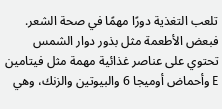تلعب التغذية دورًا مهمًا في صحة الشعر. فبعض الأطعمة مثل بذور دوار الشمس تحتوي على عناصر غذائية مهمة مثل فيتامين E وأحماض أوميجا 6 والبيوتين والزنك، وهي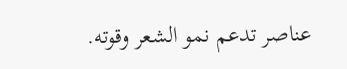عناصر تدعم نمو الشعر وقوته.